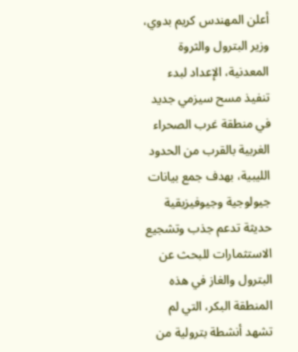أعلن المهندس كريم بدوي، وزير البترول والثروة المعدنية، الإعداد لبدء تنفيذ مسح سيزمي جديد في منطقة غرب الصحراء الغربية بالقرب من الحدود الليبية، بهدف جمع بيانات جيولوجية وجيوفيزيقية حديثة تدعم جذب وتشجيع الاستثمارات للبحث عن البترول والغاز في هذه المنطقة البكر، التي لم تشهد أنشطة بترولية من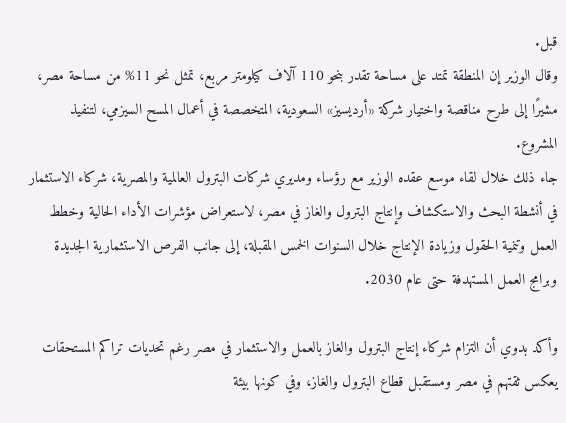قبل.
وقال الوزير إن المنطقة تمتد على مساحة تقدر بنحو 110 آلاف كيلومتر مربع، تمثل نحو 11% من مساحة مصر، مشيرًا إلى طرح مناقصة واختيار شركة «أرديسيز» السعودية، المتخصصة في أعمال المسح السيزمي، لتنفيذ المشروع.
جاء ذلك خلال لقاء موسع عقده الوزير مع رؤساء ومديري شركات البترول العالمية والمصرية، شركاء الاستثمار في أنشطة البحث والاستكشاف وإنتاج البترول والغاز في مصر، لاستعراض مؤشرات الأداء الحالية وخطط العمل وتنمية الحقول وزيادة الإنتاج خلال السنوات الخمس المقبلة، إلى جانب الفرص الاستثمارية الجديدة وبرامج العمل المستهدفة حتى عام 2030.

وأكد بدوي أن التزام شركاء إنتاج البترول والغاز بالعمل والاستثمار في مصر رغم تحديات تراكم المستحقات يعكس ثقتهم في مصر ومستقبل قطاع البترول والغاز، وفي كونها بيئة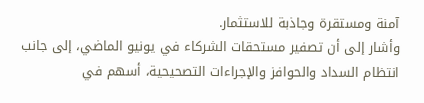آمنة ومستقرة وجاذبة للاستثمار.
وأشار إلى أن تصفير مستحقات الشركاء في يونيو الماضي، إلى جانب انتظام السداد والحوافز والإجراءات التصحيحية، أسهم في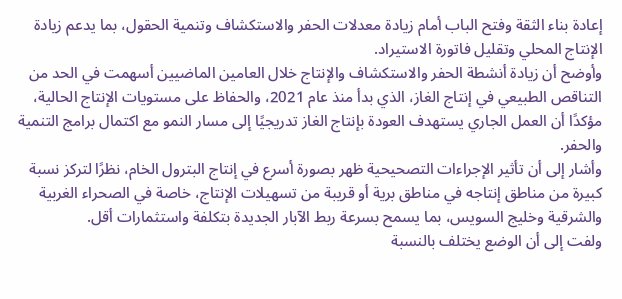إعادة بناء الثقة وفتح الباب أمام زيادة معدلات الحفر والاستكشاف وتنمية الحقول، بما يدعم زيادة الإنتاج المحلي وتقليل فاتورة الاستيراد.
وأوضح أن زيادة أنشطة الحفر والاستكشاف والإنتاج خلال العامين الماضيين أسهمت في الحد من التناقص الطبيعي في إنتاج الغاز، الذي بدأ منذ عام 2021، والحفاظ على مستويات الإنتاج الحالية، مؤكدًا أن العمل الجاري يستهدف العودة بإنتاج الغاز تدريجيًا إلى مسار النمو مع اكتمال برامج التنمية والحفر.
وأشار إلى أن تأثير الإجراءات التصحيحية ظهر بصورة أسرع في إنتاج البترول الخام، نظرًا لتركز نسبة كبيرة من مناطق إنتاجه في مناطق برية أو قريبة من تسهيلات الإنتاج، خاصة في الصحراء الغربية والشرقية وخليج السويس، بما يسمح بسرعة ربط الآبار الجديدة بتكلفة واستثمارات أقل.
ولفت إلى أن الوضع يختلف بالنسبة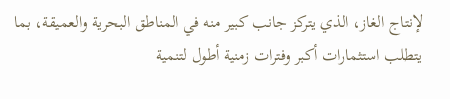لإنتاج الغاز، الذي يتركز جانب كبير منه في المناطق البحرية والعميقة، بما يتطلب استثمارات أكبر وفترات زمنية أطول لتنمية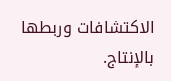الاكتشافات وربطها بالإنتاج.